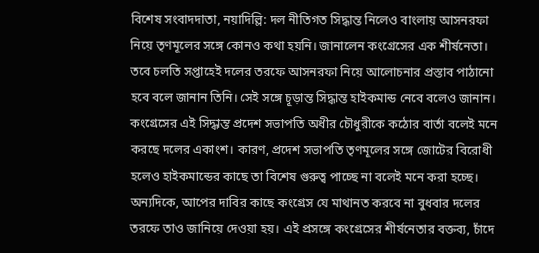বিশেষ সংবাদদাতা, নয়াদিল্লি: দল নীতিগত সিদ্ধান্ত নিলেও বাংলায় আসনরফা নিয়ে তৃণমূলের সঙ্গে কোনও কথা হয়নি। জানালেন কংগ্রেসের এক শীর্ষনেতা। তবে চলতি সপ্তাহেই দলের তরফে আসনরফা নিয়ে আলোচনার প্রস্তাব পাঠানো হবে বলে জানান তিনি। সেই সঙ্গে চূড়ান্ত সিদ্ধান্ত হাইকমান্ড নেবে বলেও জানান। কংগ্রেসের এই সিদ্ধান্ত প্রদেশ সভাপতি অধীর চৌধুরীকে কঠোর বার্তা বলেই মনে করছে দলের একাংশ। কারণ, প্রদেশ সভাপতি তৃণমূলের সঙ্গে জোটের বিরোধী হলেও হাইকমান্ডের কাছে তা বিশেষ গুরুত্ব পাচ্ছে না বলেই মনে করা হচ্ছে।
অন্যদিকে, আপের দাবির কাছে কংগ্রেস যে মাথানত করবে না বুধবার দলের তরফে তাও জানিয়ে দেওয়া হয়। এই প্রসঙ্গে কংগ্রেসের শীর্ষনেতার বক্তব্য, চাঁদে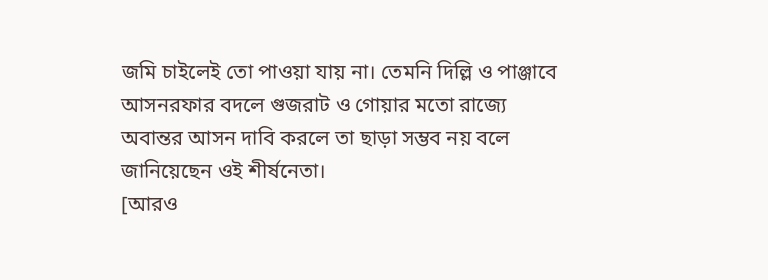জমি চাইলেই তো পাওয়া যায় না। তেমনি দিল্লি ও পাঞ্জাবে আসনরফার বদলে গুজরাট ও গোয়ার মতো রাজ্যে অবান্তর আসন দাবি করলে তা ছাড়া সম্ভব নয় বলে জানিয়েছেন ওই শীর্ষনেতা।
[আরও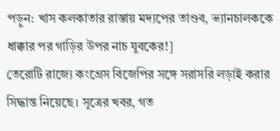পড়ুন: খাস কলকাতার রাস্তায় মদ্যপের তাণ্ডব, ভ্যানচালককে ধাক্কার পর গাড়ির উপর নাচ যুবকের!]
তেরোটি রাজ্যে কংগ্রেস বিজেপির সঙ্গে সরাসরি লড়াই করার সিদ্ধান্ত নিয়েছে। সূত্রের খবর, গত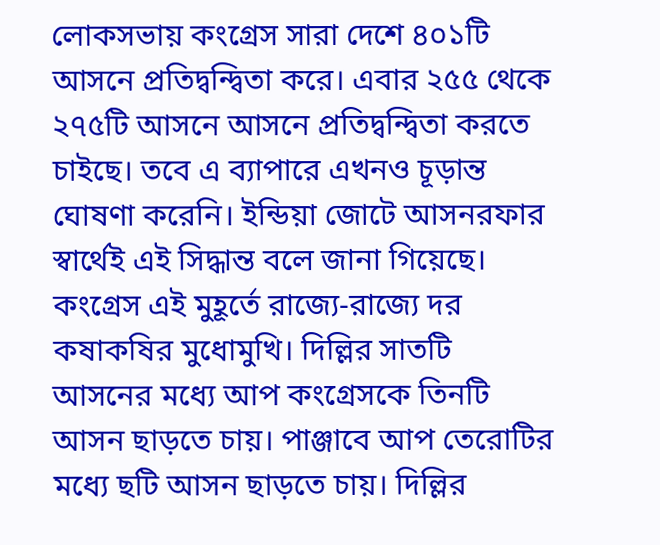লোকসভায় কংগ্রেস সারা দেশে ৪০১টি আসনে প্রতিদ্বন্দ্বিতা করে। এবার ২৫৫ থেকে ২৭৫টি আসনে আসনে প্রতিদ্বন্দ্বিতা করতে চাইছে। তবে এ ব্যাপারে এখনও চূড়ান্ত ঘোষণা করেনি। ইন্ডিয়া জোটে আসনরফার স্বার্থেই এই সিদ্ধান্ত বলে জানা গিয়েছে।
কংগ্রেস এই মুহূর্তে রাজ্যে-রাজ্যে দর কষাকষির মুধোমুখি। দিল্লির সাতটি আসনের মধ্যে আপ কংগ্রেসকে তিনটি আসন ছাড়তে চায়। পাঞ্জাবে আপ তেরোটির মধ্যে ছটি আসন ছাড়তে চায়। দিল্লির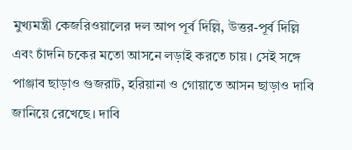মুখ্যমন্ত্রী কেজরিওয়ালের দল আপ পূর্ব দিল্লি, উত্তর-পূর্ব দিল্লি এবং চাঁদনি চকের মতো আসনে লড়াই করতে চায়। সেই সঙ্গে পাঞ্জাব ছাড়াও গুজরাট, হরিয়ানা ও গোয়াতে আসন ছাড়াও দাবি জানিয়ে রেখেছে। দাবি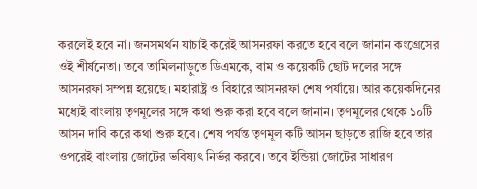করলেই হবে না। জনসমর্থন যাচাই করেই আসনরফা করতে হবে বলে জানান কংগ্রেসের ওই শীর্ষনেতা। তবে তামিলনাড়ুতে ডিএমকে, বাম ও কয়েকটি ছোট দলের সঙ্গে আসনরফা সম্পন্ন হয়েছে। মহারাষ্ট্র ও বিহারে আসনরফা শেষ পর্যায়ে। আর কয়েকদিনের মধ্যেই বাংলায় তৃণমূলের সঙ্গে কথা শুরু করা হবে বলে জানান। তৃণমূলের থেকে ১০টি আসন দাবি করে কথা শুরু হবে। শেষ পর্যন্ত তৃণমূল কটি আসন ছাড়তে রাজি হবে তার ওপরেই বাংলায় জোটের ভবিষ্যৎ নির্ভর করবে। তবে ইন্ডিয়া জোটের সাধারণ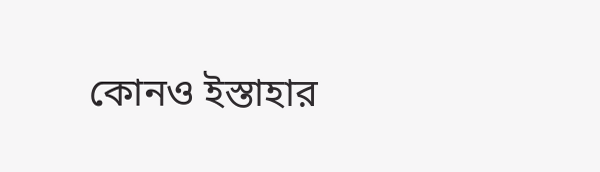কোনও ইস্তাহার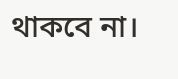থাকবে না।